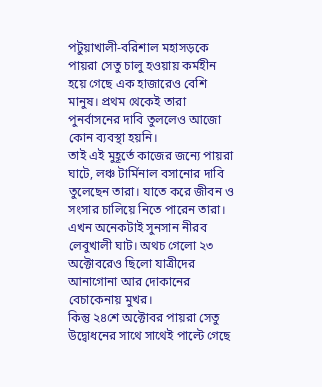পটুয়াখালী-বরিশাল মহাসড়কে পায়রা সেতু চালু হওয়ায় কর্মহীন হয়ে গেছে এক হাজারেও বেশি মানুষ। প্রথম থেকেই তারা পুনর্বাসনের দাবি তুললেও আজো কোন ব্যবস্থা হয়নি।
তাই এই মুহূর্তে কাজের জন্যে পায়রা ঘাটে, লঞ্চ টার্মিনাল বসানোর দাবি তুলেছেন তারা। যাতে করে জীবন ও সংসার চালিয়ে নিতে পারেন তারা।
এখন অনেকটাই সুনসান নীরব লেবুখালী ঘাট। অথচ গেলো ২৩ অক্টোবরেও ছিলো যাত্রীদের আনাগোনা আর দোকানের বেচাকেনায় মুখর।
কিন্তু ২৪শে অক্টোবর পায়রা সেতু উদ্বোধনের সাথে সাথেই পাল্টে গেছে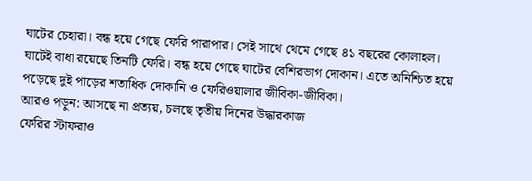ঘাটের চেহারা। বন্ধ হয়ে গেছে ফেরি পারাপার। সেই সাথে থেমে গেছে ৪১ বছরের কোলাহল।
ঘাটেই বাধা রয়েছে তিনটি ফেরি। বন্ধ হয়ে গেছে ঘাটের বেশিরভাগ দোকান। এতে অনিশ্চিত হয়ে পড়েছে দুই পাড়ের শতাধিক দোকানি ও ফেরিওয়ালার জীবিকা-জীবিকা।
আরও পড়ুন: আসছে না প্রত্যয়, চলছে তৃতীয় দিনের উদ্ধারকাজ
ফেরির স্টাফরাও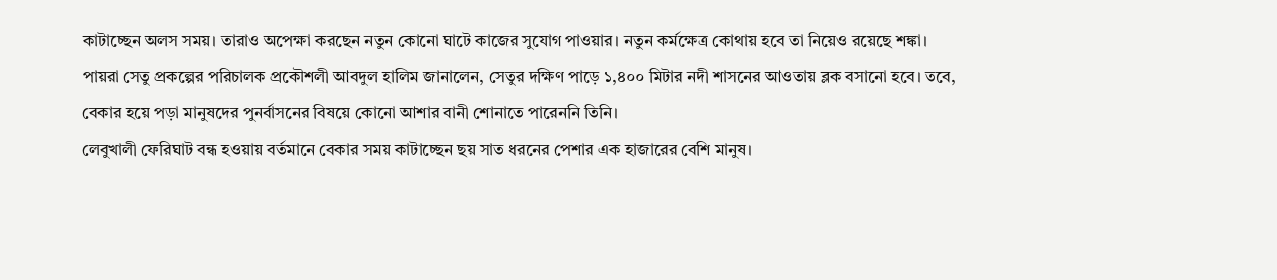কাটাচ্ছেন অলস সময়। তারাও অপেক্ষা করছেন নতুন কোনো ঘাটে কাজের সুযোগ পাওয়ার। নতুন কর্মক্ষেত্র কোথায় হবে তা নিয়েও রয়েছে শঙ্কা।
পায়রা সেতু প্রকল্পের পরিচালক প্রকৌশলী আবদুল হালিম জানালেন, সেতুর দক্ষিণ পাড়ে ১,৪০০ মিটার নদী শাসনের আওতায় ব্লক বসানো হবে। তবে, বেকার হয়ে পড়া মানুষদের পুনর্বাসনের বিষয়ে কোনো আশার বানী শোনাতে পারেননি তিনি।
লেবুখালী ফেরিঘাট বন্ধ হওয়ায় বর্তমানে বেকার সময় কাটাচ্ছেন ছয় সাত ধরনের পেশার এক হাজারের বেশি মানুষ।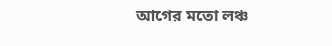আগের মতো লঞ্চ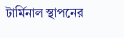টার্মিনাল স্থাপনের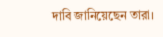দাবি জানিয়েছেন তারা।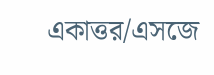একাত্তর/এসজে